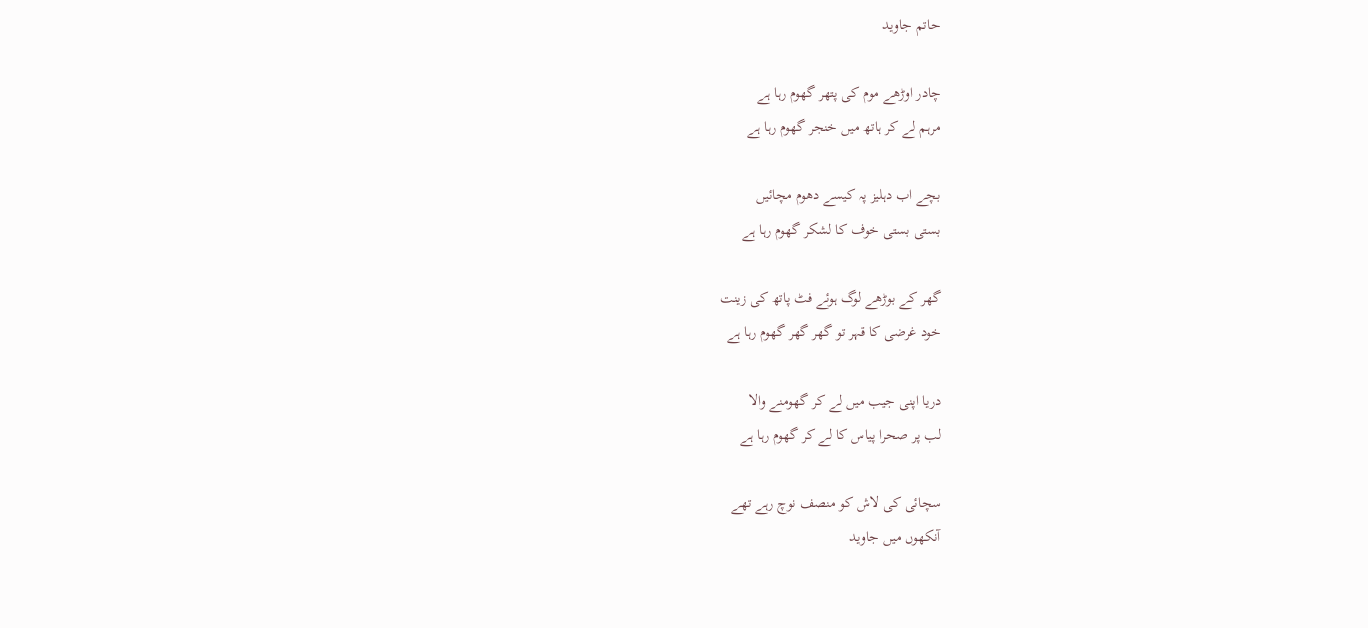حاتم جاوید

چادر اوڑھے موم کی پتھر گھوم رہا ہے
مرہم لے کر ہاتھ میں خنجر گھوم رہا ہے

بچے اب دہلیز پہ کیسے دھوم مچائیں
بستی بستی خوف کا لشکر گھوم رہا ہے

گھر کے بوڑھے لوگ ہوئے فٹ پاتھ کی زینت
خود غرضی کا قہر تو گھر گھر گھوم رہا ہے

دریا اپنی جیب میں لے کر گھومنے والا
لب پر صحرا پیاس کا لے کر گھوم رہا ہے

سچائی کی لاش کو منصف نوچ رہے تھے
آنکھوں میں جاوید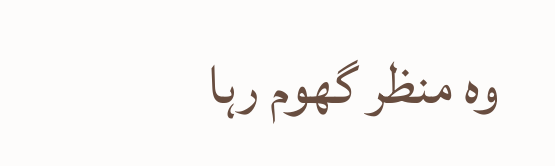وہ منظر گھوم رہا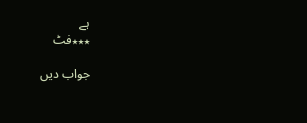ہے
٭٭٭فٹ

جواب دیں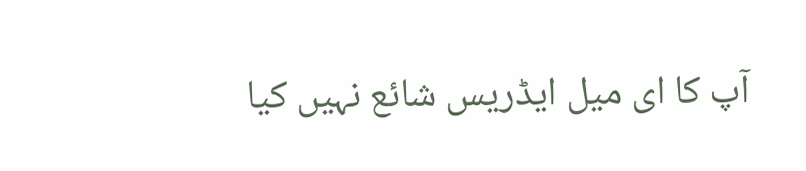آپ کا ای میل ایڈریس شائع نہیں کیا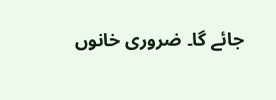جائے گا۔ ضروری خانوں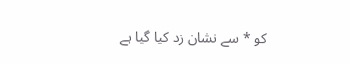کو * سے نشان زد کیا گیا ہے